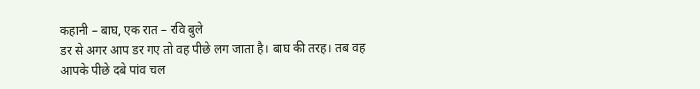कहानी – बाघ, एक रात – रवि बुले
डर से अगर आप डर गए तो वह पीछे लग जाता है। बाघ की तरह। तब वह आपके पीछे दबे पांव चल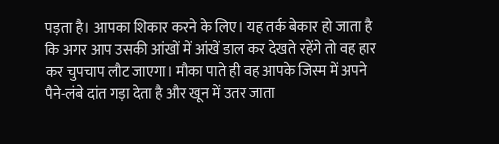पड़ता है। आपका शिकार करने के लिए। यह तर्क बेकार हो जाता है कि अगर आप उसकी आंखों में आंखें डाल कर देखते रहेंगे तो वह हार कर चुपचाप लौट जाएगा। मौका पाते ही वह आपके जिस्म में अपने पैने-लंबे दांत गड़ा देता है और खून में उतर जाता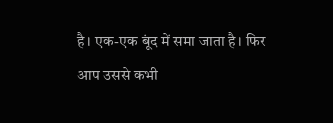है। एक-एक बूंद में समा जाता है। फिर आप उससे कभी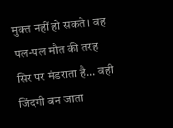मुक्त नहीं हो सकते। वह पल-पल मौत की तरह सिर पर मंडराता है... वही जिंदगी बन जाता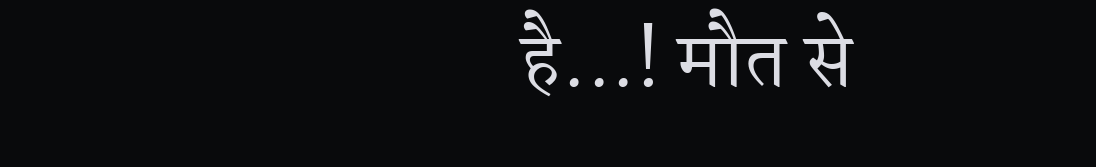है...! मौत से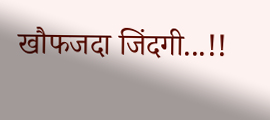खौफजदा जिंदगी...!!